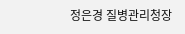정은경 질병관리청장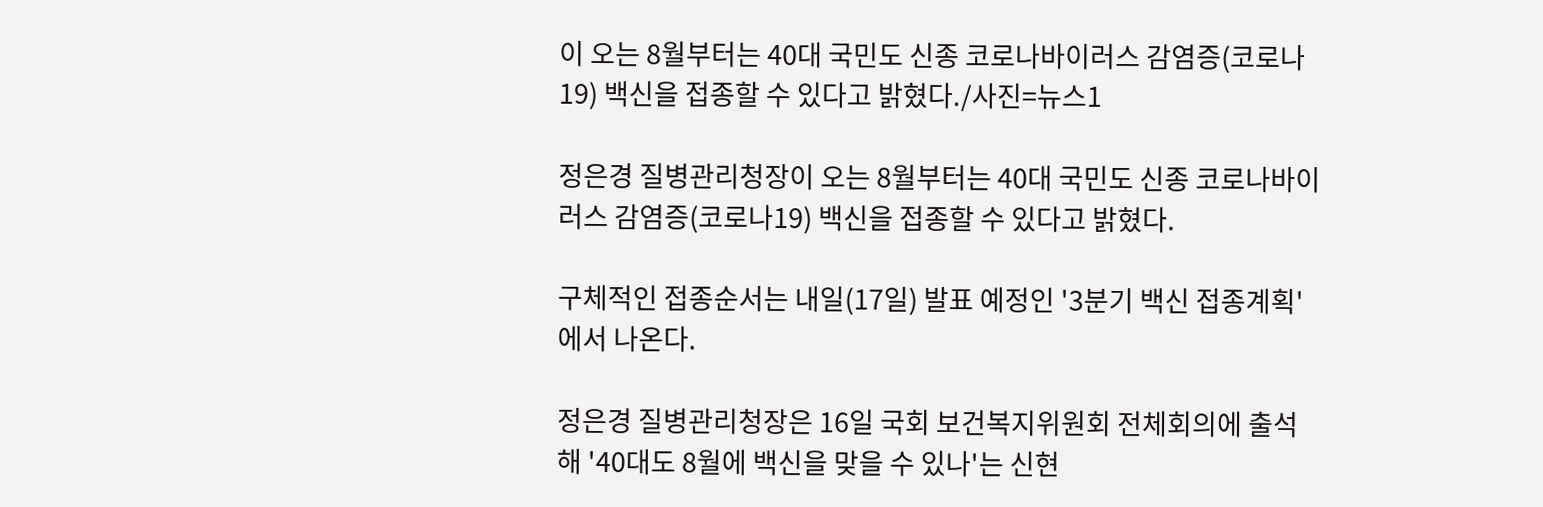이 오는 8월부터는 40대 국민도 신종 코로나바이러스 감염증(코로나19) 백신을 접종할 수 있다고 밝혔다./사진=뉴스1

정은경 질병관리청장이 오는 8월부터는 40대 국민도 신종 코로나바이러스 감염증(코로나19) 백신을 접종할 수 있다고 밝혔다.

구체적인 접종순서는 내일(17일) 발표 예정인 '3분기 백신 접종계획'에서 나온다.

정은경 질병관리청장은 16일 국회 보건복지위원회 전체회의에 출석해 '40대도 8월에 백신을 맞을 수 있나'는 신현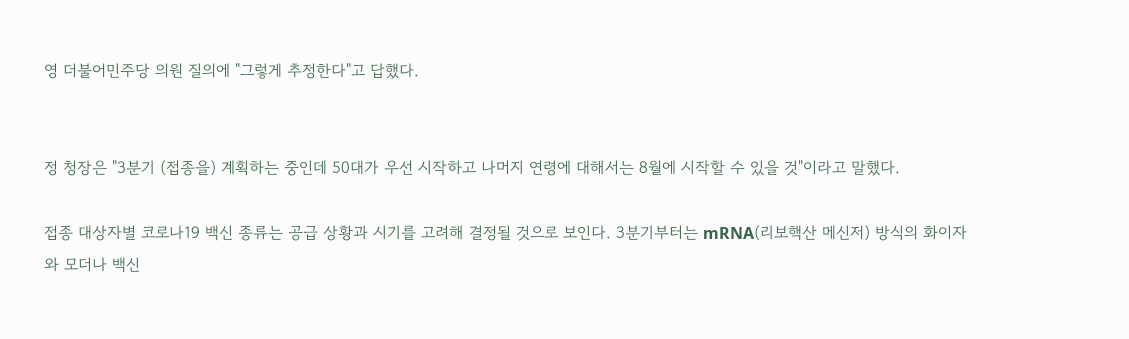영 더불어민주당 의원 질의에 "그렇게 추정한다"고 답했다.


정 청장은 "3분기 (접종을) 계획하는 중인데 50대가 우선 시작하고 나머지 연령에 대해서는 8월에 시작할 수 있을 것"이라고 말했다.

접종 대상자별 코로나19 백신 종류는 공급 상황과 시기를 고려해 결정될 것으로 보인다. 3분기부터는 mRNA(리보핵산 메신저) 방식의 화이자와 모더나 백신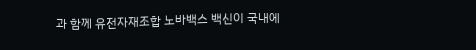과 함께 유전자재조합 노바백스 백신이 국내에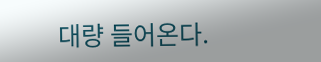대량 들어온다.